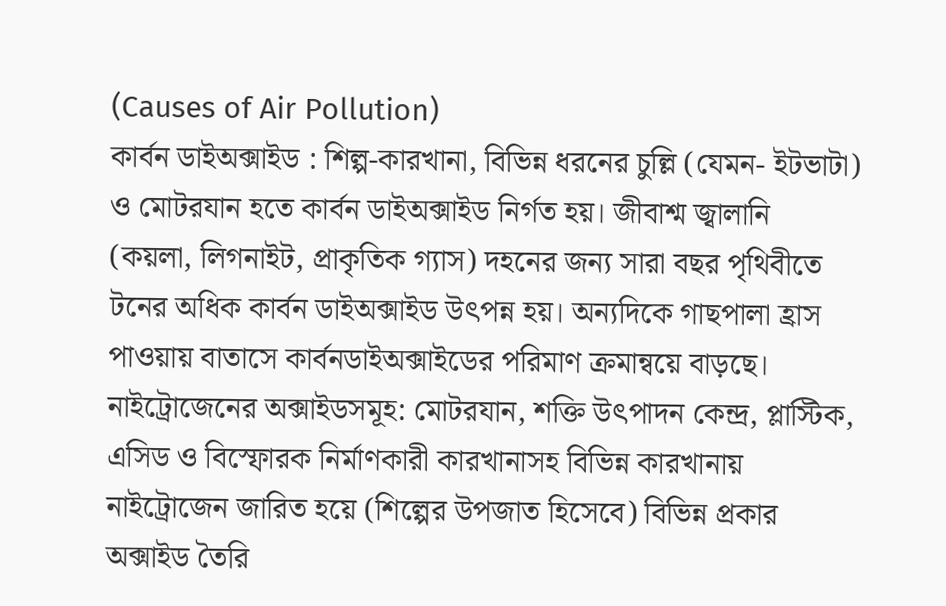(Causes of Air Pollution)
কার্বন ডাইঅক্সাইড : শিল্প-কারখানা, বিভিন্ন ধরনের চুল্লি (যেমন- ইটভাটা) ও মোটরযান হতে কার্বন ডাইঅক্সাইড নির্গত হয়। জীবাশ্ম জ্বালানি (কয়লা, লিগনাইট, প্রাকৃতিক গ্যাস) দহনের জন্য সারা বছর পৃথিবীতে টনের অধিক কার্বন ডাইঅক্সাইড উৎপন্ন হয়। অন্যদিকে গাছপালা হ্রাস পাওয়ায় বাতাসে কার্বনডাইঅক্সাইডের পরিমাণ ক্রমান্বয়ে বাড়ছে।
নাইট্রোজেনের অক্সাইডসমূহ: মোটরযান, শক্তি উৎপাদন কেন্দ্র, প্লাস্টিক, এসিড ও বিস্ফোরক নির্মাণকারী কারখানাসহ বিভিন্ন কারখানায় নাইট্রোজেন জারিত হয়ে (শিল্পের উপজাত হিসেবে) বিভিন্ন প্রকার অক্সাইড তৈরি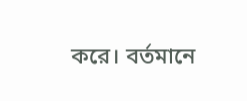করে। বর্তমানে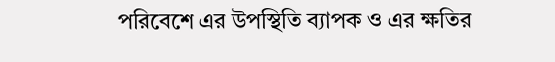পরিবেশে এর উপস্থিতি ব্যাপক ও এর ক্ষতির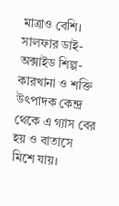মাত্রাও বেশি।
সালফার ডাই-অক্সাইড শিল্প-কারখানা ও শক্তি উৎপাদক কেন্দ্র থেকে এ গ্যাস বের হয় ও বাতাসে মিশে যায়।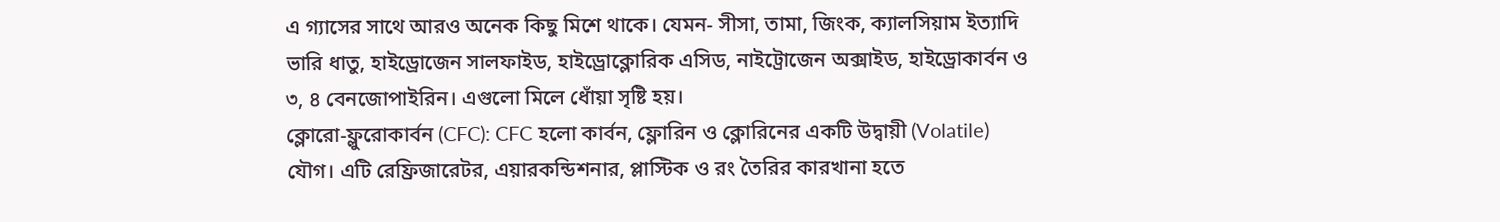এ গ্যাসের সাথে আরও অনেক কিছু মিশে থাকে। যেমন- সীসা, তামা, জিংক, ক্যালসিয়াম ইত্যাদি ভারি ধাতু, হাইড্রোজেন সালফাইড, হাইড্রোক্লোরিক এসিড, নাইট্রোজেন অক্সাইড, হাইড্রোকার্বন ও ৩, ৪ বেনজোপাইরিন। এগুলো মিলে ধোঁয়া সৃষ্টি হয়।
ক্লোরো-ফ্লুরোকার্বন (CFC): CFC হলো কার্বন, ফ্লোরিন ও ক্লোরিনের একটি উদ্বায়ী (Volatile) যৌগ। এটি রেফ্রিজারেটর, এয়ারকন্ডিশনার, প্লাস্টিক ও রং তৈরির কারখানা হতে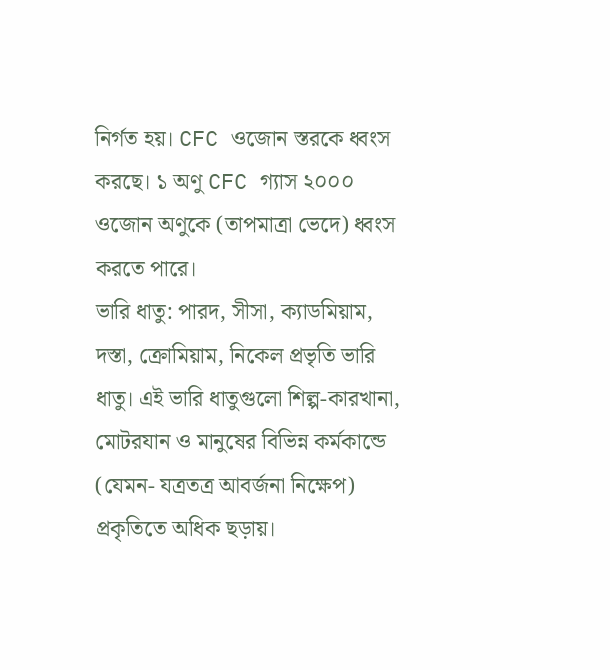নির্গত হয়। CFC ওজোন স্তরকে ধ্বংস করছে। ১ অণু CFC গ্যাস ২০০০ ওজোন অণুকে (তাপমাত্রা ভেদে) ধ্বংস করতে পারে।
ভারি ধাতু: পারদ, সীসা, ক্যাডমিয়াম, দস্তা, ক্রোমিয়াম, নিকেল প্রভৃতি ভারি ধাতু। এই ভারি ধাতুগুলো শিল্প-কারখানা, মোটরযান ও মানুষের বিভিন্ন কর্মকান্ডে (যেমন- যত্রতত্র আবর্জনা নিক্ষেপ) প্রকৃতিতে অধিক ছড়ায়।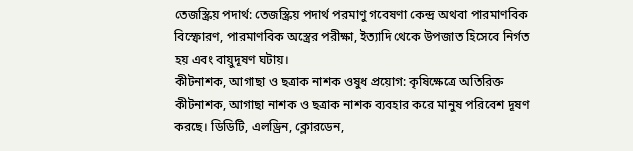তেজস্ক্রিয় পদার্থ: তেজস্ক্রিয় পদার্থ পরমাণু গবেষণা কেন্দ্র অথবা পারমাণবিক বিস্ফোরণ, পারমাণবিক অস্ত্রের পরীক্ষা, ইত্যাদি থেকে উপজাত হিসেবে নির্গত হয় এবং বায়ুদূষণ ঘটায়।
কীটনাশক, আগাছা ও ছত্রাক নাশক ওষুধ প্রয়োগ: কৃষিক্ষেত্রে অতিরিক্ত কীটনাশক, আগাছা নাশক ও ছত্রাক নাশক ব্যবহার করে মানুষ পরিবেশ দূষণ করছে। ডিডিটি, এলড্রিন, ক্লোরডেন,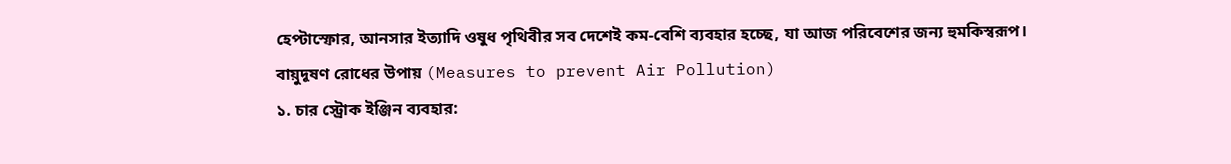হেপ্টাস্ফোর, আনসার ইত্যাদি ওষুধ পৃথিবীর সব দেশেই কম-বেশি ব্যবহার হচ্ছে, যা আজ পরিবেশের জন্য হুমকিস্বরূপ।
বায়ুদূষণ রোধের উপায় (Measures to prevent Air Pollution)
১. চার স্ট্রোক ইঞ্জিন ব্যবহার: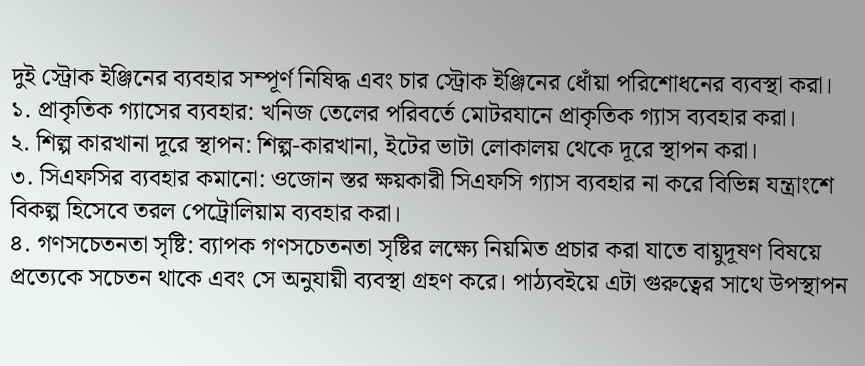দুই স্ট্রোক ইঞ্জিনের ব্যবহার সম্পূর্ণ নিষিদ্ধ এবং চার স্ট্রোক ইঞ্জিনের ধোঁয়া পরিশোধনের ব্যবস্থা করা।
১. প্রাকৃতিক গ্যাসের ব্যবহার: খনিজ তেলের পরিবর্তে মোটরযানে প্রাকৃতিক গ্যাস ব্যবহার করা।
২. শিল্প কারখানা দূরে স্থাপন: শিল্প-কারখানা, ইটের ভাটা লোকালয় থেকে দূরে স্থাপন করা।
৩. সিএফসির ব্যবহার কমানো: ওজোন স্তর ক্ষয়কারী সিএফসি গ্যাস ব্যবহার না করে বিভিন্ন যন্ত্রাংশে বিকল্প হিসেবে তরল পেট্রোলিয়াম ব্যবহার করা।
৪. গণসচেতনতা সৃষ্টি: ব্যাপক গণসচেতনতা সৃষ্টির লক্ষ্যে নিয়মিত প্রচার করা যাতে বায়ুদূষণ বিষয়ে প্রত্যেকে সচেতন থাকে এবং সে অনুযায়ী ব্যবস্থা গ্রহণ করে। পাঠ্যবইয়ে এটা গুরুত্বের সাথে উপস্থাপন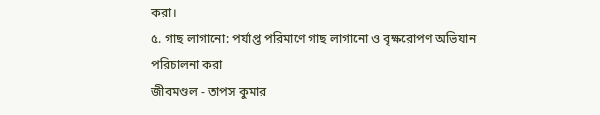করা।
৫. গাছ লাগানো: পর্যাপ্ত পরিমাণে গাছ লাগানো ও বৃক্ষরোপণ অভিযান পরিচালনা করা
জীবমণ্ডল - তাপস কুমার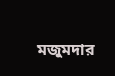মজুমদার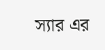স্যার এর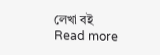লেখা বই
Read more